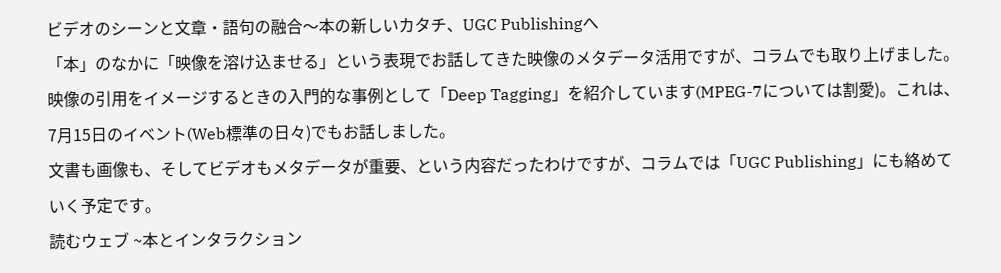ビデオのシーンと文章・語句の融合〜本の新しいカタチ、UGC Publishingへ
「本」のなかに「映像を溶け込ませる」という表現でお話してきた映像のメタデータ活用ですが、コラムでも取り上げました。映像の引用をイメージするときの入門的な事例として「Deep Tagging」を紹介しています(MPEG-7については割愛)。これは、7月15日のイベント(Web標準の日々)でもお話しました。
文書も画像も、そしてビデオもメタデータが重要、という内容だったわけですが、コラムでは「UGC Publishing」にも絡めていく予定です。
読むウェブ ~本とインタラクション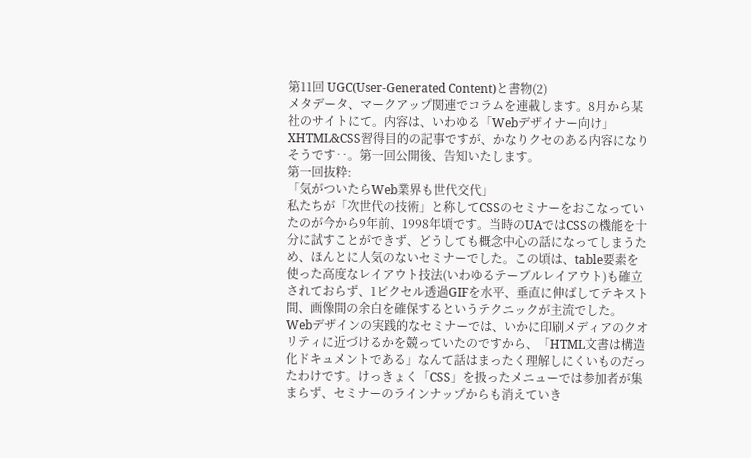第11回 UGC(User-Generated Content)と書物(2)
メタデータ、マークアップ関連でコラムを連載します。8月から某社のサイトにて。内容は、いわゆる「Webデザイナー向け」XHTML&CSS習得目的の記事ですが、かなりクセのある内容になりそうです‥。第一回公開後、告知いたします。
第一回抜粋:
「気がついたらWeb業界も世代交代」
私たちが「次世代の技術」と称してCSSのセミナーをおこなっていたのが今から9年前、1998年頃です。当時のUAではCSSの機能を十分に試すことができず、どうしても概念中心の話になってしまうため、ほんとに人気のないセミナーでした。この頃は、table要素を使った高度なレイアウト技法(いわゆるテーブルレイアウト)も確立されておらず、1ピクセル透過GIFを水平、垂直に伸ばしてテキスト間、画像間の余白を確保するというテクニックが主流でした。
Webデザインの実践的なセミナーでは、いかに印刷メディアのクオリティに近づけるかを競っていたのですから、「HTML文書は構造化ドキュメントである」なんて話はまったく理解しにくいものだったわけです。けっきょく「CSS」を扱ったメニューでは参加者が集まらず、セミナーのラインナップからも消えていき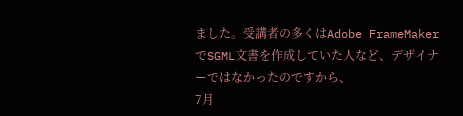ました。受講者の多くはAdobe FrameMakerでSGML文書を作成していた人など、デザイナーではなかったのですから、
7月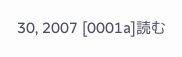30, 2007 [0001a]読む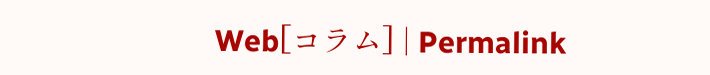Web[コラム] | Permalink